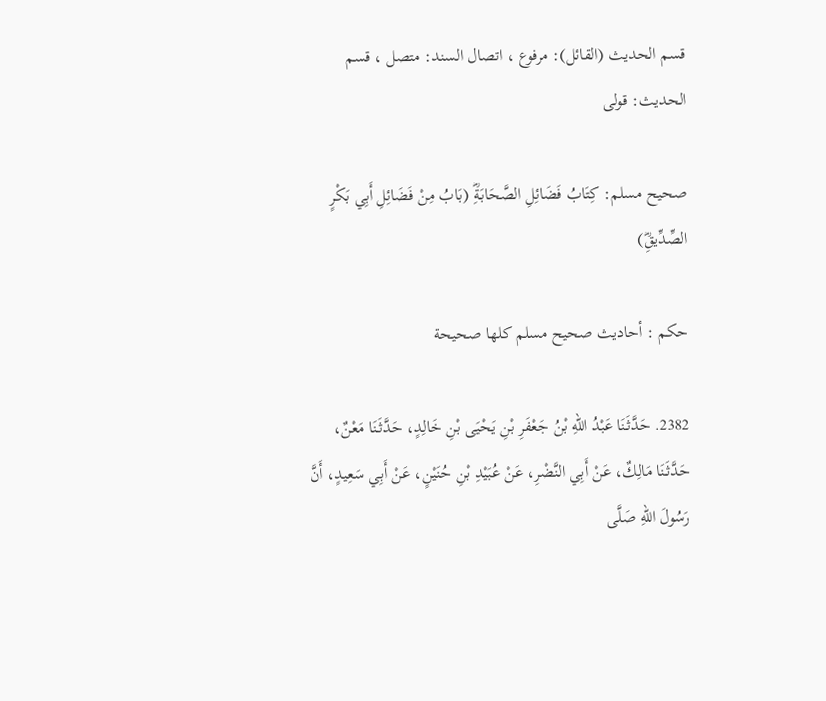قسم الحديث (القائل): مرفوع ، اتصال السند: متصل ، قسم الحديث: قولی

صحيح مسلم: كِتَابُ فَضَائِلِ الصَّحَابَةِؓ (بَابُ مِنْ فَضَائِلِ أَبِي بَكْرٍ الصِّدِّيقِؓ)

حکم : أحاديث صحيح مسلم كلها صحيحة

2382. حَدَّثَنَا عَبْدُ اللهِ بْنُ جَعْفَرِ بْنِ يَحْيَى بْنِ خَالِدٍ، حَدَّثَنَا مَعْنٌ، حَدَّثَنَا مَالِكٌ، عَنْ أَبِي النَّضْرِ، عَنْ عُبَيْدِ بْنِ حُنَيْنٍ، عَنْ أَبِي سَعِيدٍ، أَنَّ رَسُولَ اللهِ صَلَّى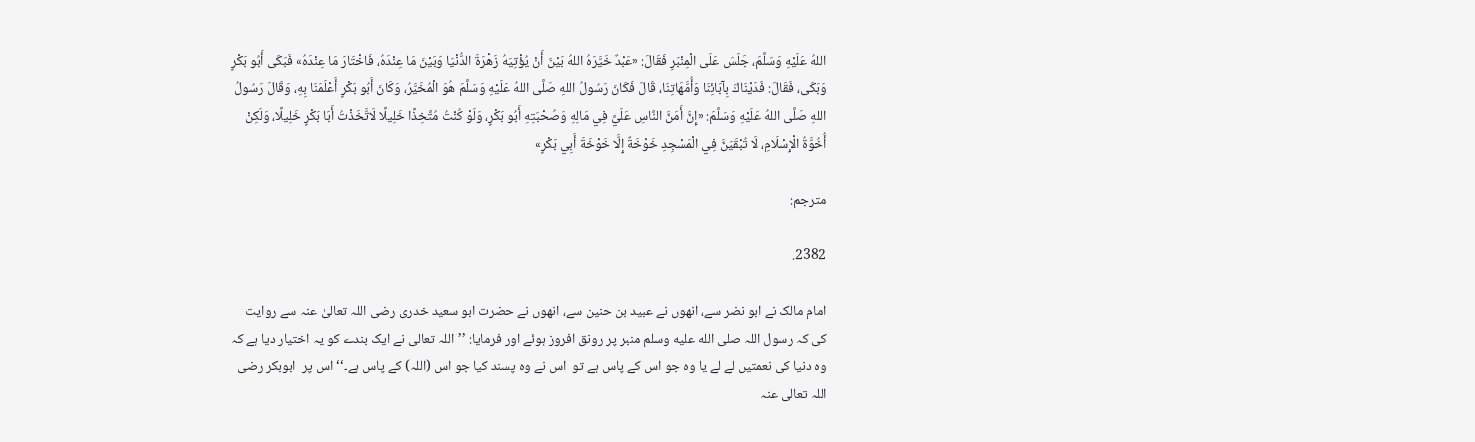اللهُ عَلَيْهِ وَسَلَّمَ، جَلَسَ عَلَى الْمِنْبَرِ فَقَالَ: «عَبْدٌ خَيَّرَهُ اللهُ بَيْنَ أَنْ يُؤْتِيَهُ زَهْرَةَ الدُّنْيَا وَبَيْنَ مَا عِنْدَهُ، فَاخْتَارَ مَا عِنْدَهُ» فَبَكَى أَبُو بَكْرٍ وَبَكَى، فَقَالَ: فَدَيْنَاكَ بِآبَائِنَا وَأُمَّهَاتِنَا، قَالَ فَكَانَ رَسُولُ اللهِ صَلَّى اللهُ عَلَيْهِ وَسَلَّمَ هُوَ الْمُخَيَّرُ، وَكَانَ أَبُو بَكْرٍ أَعْلَمَنَا بِهِ، وَقَالَ رَسُولُ اللهِ صَلَّى اللهُ عَلَيْهِ وَسَلَّمَ: «إِنَّ أَمَنَّ النَّاسِ عَلَيَّ فِي مَالِهِ وَصُحْبَتِهِ أَبُو بَكْرٍ، وَلَوْ كُنْتُ مُتَّخِذًا خَلِيلًا لَاتَّخَذْتُ أَبَا بَكْرٍ خَلِيلًا، وَلَكِنْ أُخُوَّةُ الْإِسْلَامِ، لَا تُبْقَيَنَّ فِي الْمَسْجِدِ خَوْخَةٌ إِلَّا خَوْخَةَ أَبِي بَكْرٍ»

مترجم:

2382.

امام مالک نے ابو نضر سے، انھوں نے عبید بن حنین سے، انھوں نے حضرت ابو سعید خدری رضی اللہ تعالیٰ عنہ سے روایت کی کہ رسول اللہ صلى الله عليه وسلم منبر پر رونق افروز ہوئے اور فرمایا: ’’اللہ تعالی نے ایک بندے کو یہ اختیار دیا ہے کہ وہ دنیا کی نعمتیں لے لے یا وہ جو اس کے پاس ہے تو  اس نے وہ پسند کیا جو اس (اللہ) کے پاس ہے۔‘‘ اس پر  ابوبکر رضی اللہ تعالی عنہ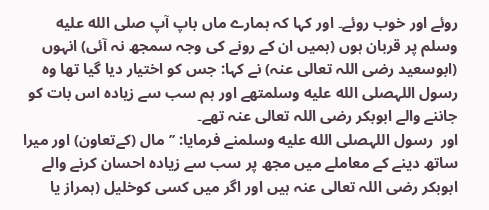روئے اور خوب روئے۔ اور کہا کہ ہمارے ماں باپ آپ صلى الله عليه وسلم پر قربان ہوں (ہمیں ان کے رونے کی وجہ سمجھ نہ آئی) انہوں (ابوسعید رضی اللہ تعالی عنہ) نے کہا: جس کو اختیار دیا گیا تھا وہ رسول اللہصلى الله عليه وسلمتھے اور ہم سب سے زیادہ اس بات کو جاننے والے ابوبکر رضی اللہ تعالی عنہ تھے۔
اور  رسول اللہصلى الله عليه وسلمنے فرمایا: ’’مال (کےتعاون) اور میرا ساتھ دینے کے معاملے میں مجھ پر سب سے زیادہ احسان کرنے والے ابوبکر رضی اللہ تعالی عنہ ہیں اور اگر میں کسی کوخلیل (ہمراز یا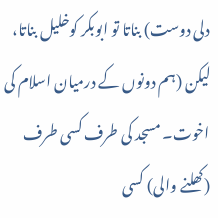دلی دوست) بناتا تو ابوبکر کوخلیل بناتا، لیکن (ہم دونوں کے درمیان اسلام کی اخوت۔ مسجد کی طرف کسی طرف (کھلنے والی) کسی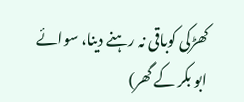کھڑکی کوباقی نہ رہنے دینا، سوائے ابو بکر کے گھر)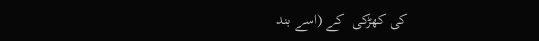کی کھڑکی  کے (اسے بند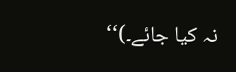نہ کیا جائے۔)‘‘